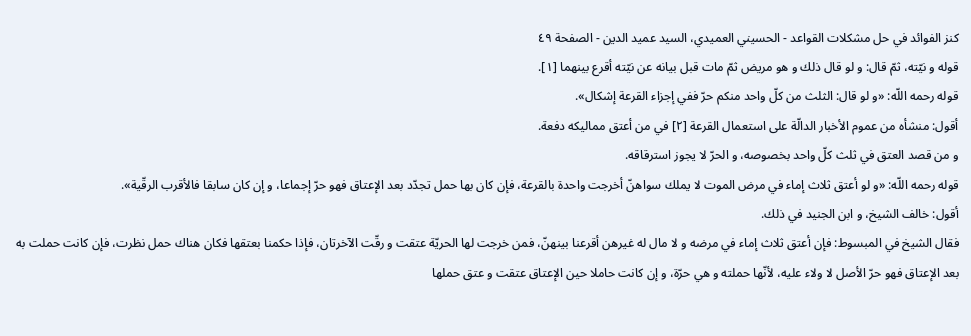كنز الفوائد في حل مشكلات القواعد - الحسيني العميدي، السيد عميد الدين - الصفحة ٤٩
قوله و نيّته، ثمّ قال: و لو قال ذلك و هو مريض ثمّ مات قبل بيانه عن نيّته أقرع بينهما [١].
قوله رحمه اللّه: «و لو قال: الثلث من كلّ واحد منكم حرّ ففي إجزاء القرعة إشكال».
أقول: منشأه من عموم الأخبار الدالّة على استعمال القرعة [٢] في من أعتق مماليكه دفعة.
و من قصد العتق في ثلث كلّ واحد بخصوصه، و الحرّ لا يجوز استرقاقه.
قوله رحمه اللّه: «و لو أعتق ثلاث إماء في مرض الموت لا يملك سواهنّ أخرجت واحدة بالقرعة، فإن كان بها حمل تجدّد بعد الإعتاق فهو حرّ إجماعا، و إن كان سابقا فالأقرب الرقّية».
أقول: خالف الشيخ، و ابن الجنيد في ذلك.
فقال الشيخ في المبسوط: فإن أعتق ثلاث إماء في مرضه و لا مال له غيرهن أقرعنا بينهنّ، فمن خرجت لها الحريّة عتقت و رقّت الآخرتان، فإذا حكمنا بعتقها فكان هناك حمل نظرت، فإن كانت حملت به بعد الإعتاق فهو حرّ الأصل لا ولاء عليه، لأنّها حملته و هي حرّة، و إن كانت حاملا حين الإعتاق عتقت و عتق حملها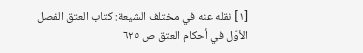[١] نقله عنه في مختلف الشيعة: كتاب العتق الفصل الأوّل في أحكام العتق ص ٦٢٥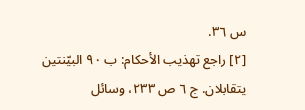س ٣٦.
[٢] راجع تهذيب الأحكام: ب ٩٠ البيّنتين يتقابلان. ج ٦ ص ٢٣٣، وسائل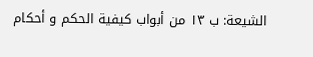الشيعة: ب ١٣ من أبواب كيفية الحكم و أحكام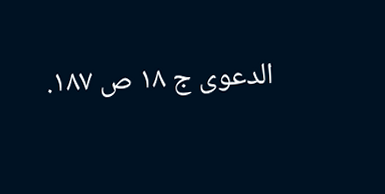الدعوى ج ١٨ ص ١٨٧.